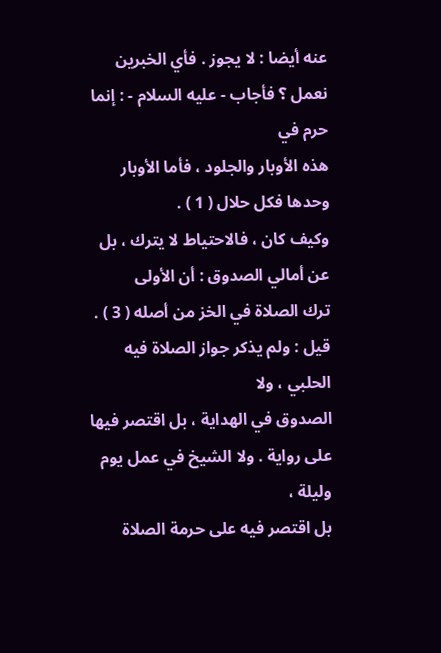عنه أيضا : لا يجوز . فأي الخبرين نعمل ؟ فأجاب - عليه السلام - : إنما حرم في
هذه الأوبار والجلود ، فأما الأوبار وحدها فكل حلال ( 1 ) .
وكيف كان ، فالاحتياط لا يترك ، بل عن أمالي الصدوق : أن الأولى
ترك الصلاة في الخز من أصله ( 3 ) . قيل : ولم يذكر جواز الصلاة فيه الحلبي ، ولا
الصدوق في الهداية ، بل اقتصر فيها على رواية . ولا الشيخ في عمل يوم وليلة ،
بل اقتصر فيه على حرمة الصلاة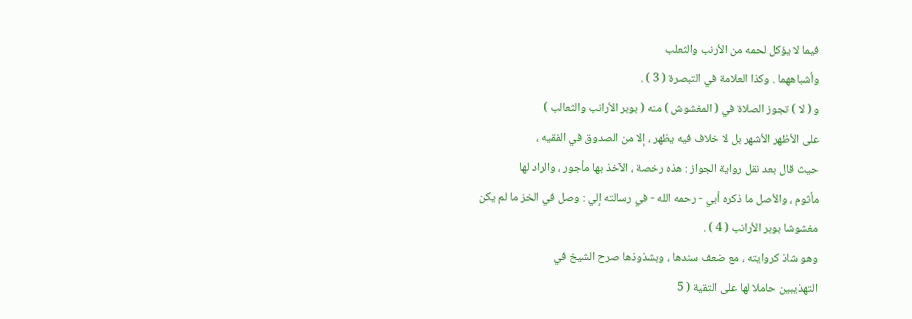فيما لا يؤكل لحمه من الأرنب والثعلب
وأشباههما . وكذا العلامة في التبصرة ( 3 ) .
و ( لا ) تجوز الصلاة في ( المغشوش ) منه ( بوبر الأرانب والثعالب )
على الأظهر الأشهر بل لا خلاف فيه يظهر ، إلا من الصدوق في الفقيه ،
حيث قال بعد نقل رواية الجواز : هذه رخصة ، الآخذ بها مأجور ، والراد لها
مأثوم ، والأصل ما ذكره أبي - رحمه الله - في رسالته إلي : وصل في الخز ما لم يكن
مغشوشا بوبر الأرانب ( 4 ) .
وهو شاذ كروايته ، مع ضعف سندها ، وبشذوذها صرح الشيخ في
التهذيبين حاملا لها على التقية ( 5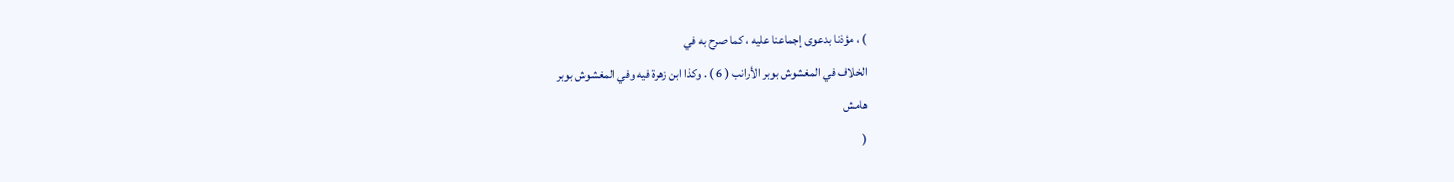) ، مؤذنا بدعوى إجماعنا عليه ، كما صرح به في
الخلاف في المغشوش بوبر الأرانب ( 6 ) . وكذا ابن زهرة فيه وفي المغشوش بوبر
هامش
(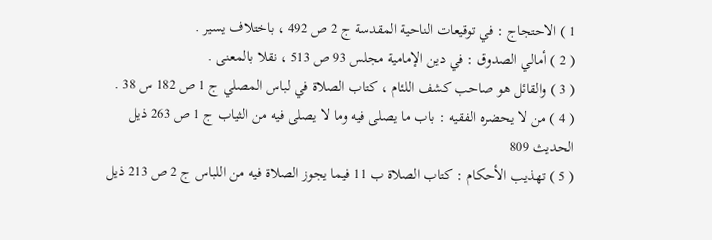1 ) الاحتجاج : في توقيعات الناحية المقدسة ج 2 ص 492 ، باختلاف يسير .
( 2 ) أمالي الصدوق : في دين الإمامية مجلس 93 ص 513 ، نقلا بالمعنى .
( 3 ) والقائل هو صاحب كشف اللئام ، كتاب الصلاة في لباس المصلي ج 1 ص 182 س 38 .
( 4 ) من لا يحضره الفقيه : باب ما يصلى فيه وما لا يصلى فيه من الثياب ج 1 ص 263 ذيل الحديث 809
( 5 ) تهذيب الأحكام : كتاب الصلاة ب 11 فيما يجوز الصلاة فيه من اللباس ج 2 ص 213 ذيل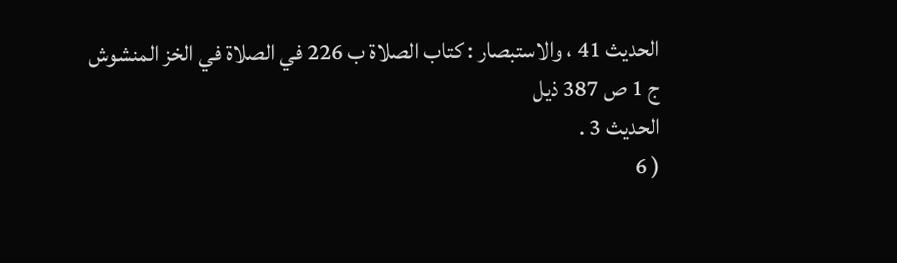الحديث 41 ، والاستبصار : كتاب الصلاة ب 226 في الصلاة في الخز المنشوش ج 1 ص 387 ذيل
الحديث 3 .
( 6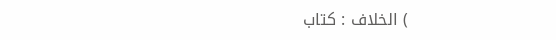) الخلاف : كتاب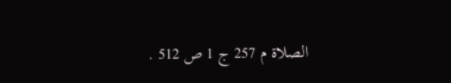الصلاة م 257 ج 1 ص 512 .